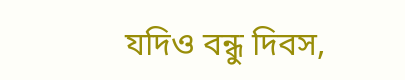যদিও বন্ধু দিবস,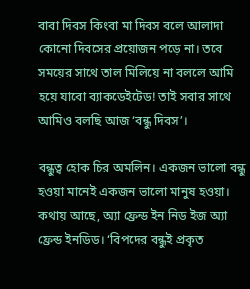বাবা দিবস কিংবা মা দিবস বলে আলাদা কোনো দিবসের প্রয়োজন পড়ে না। তবে সময়ের সাথে তাল মিলিয়ে না বললে আমি হয়ে যাবো ব্যাকডেইটেড! তাই সবার সাথে আমিও বলছি আজ ‘বন্ধু দিবস’।

বন্ধুত্ব হোক চির অমলিন। একজন ভালো বন্ধু হওয়া মানেই একজন ভালো মানুষ হওয়া। কথায় আছে, অ্যা ফ্রেন্ড ইন নিড ইজ অ্যা ফ্রেন্ড ইনডিড। ‘বিপদের বন্ধুই প্রকৃত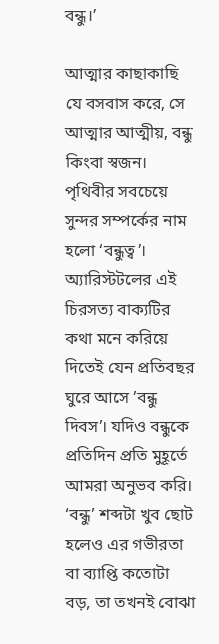বন্ধু।’

আত্মার কাছাকাছি যে বসবাস করে, সে আত্মার আত্মীয়, বন্ধু কিংবা স্বজন। পৃথিবীর সবচেয়ে সুন্দর সম্পর্কের নাম হলো ‘বন্ধুত্ব’। অ্যারিস্টটলের এই চিরসত্য বাক্যটির কথা মনে করিয়ে দিতেই যেন প্রতিবছর ঘুরে আসে ’বন্ধু দিবস’। যদিও বন্ধুকে প্রতিদিন প্রতি মুহূর্তে আমরা অনুভব করি। ‘বন্ধু’ শব্দটা খুব ছোট হলেও এর গভীরতা বা ব্যাপ্তি কতোটা বড়, তা তখনই বোঝা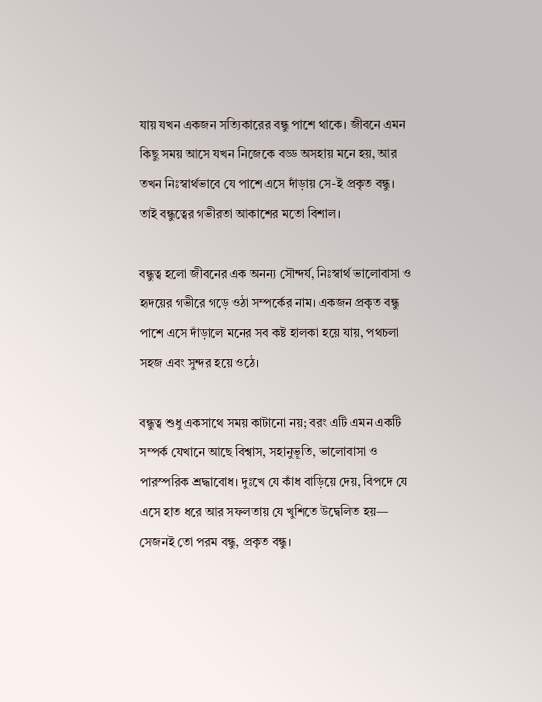যায় যখন একজন সত্যিকারের বন্ধু পাশে থাকে। জীব‌নে এমন কিছু সময় আ‌সে যখন নি‌জেকে বড্ড অসহায় ম‌নে হয়, আর তখন নিঃস্বার্থভা‌বে যে পা‌শে এসে দাঁড়ায় সে-ই প্রকৃত বন্ধু। তাই বন্ধুত্বের গভীরতা আকাশের মতো বিশাল।

বন্ধুত্ব হলো জীবনের এক অনন্য সৌন্দর্য, নিঃস্বার্থ ভালোবাসা ও হৃদয়ের গভীরে গড়ে ওঠা সম্পর্কের নাম। একজন প্রকৃত বন্ধু পাশে এসে দাঁড়ালে মনের সব কষ্ট হালকা হয়ে যায়, পথচলা সহজ এবং সুন্দর হয়ে ওঠে।

বন্ধুত্ব শুধু একসাথে সময় কাটানো নয়; বরং এটি এমন একটি সম্পর্ক যেখানে আছে বিশ্বাস, সহানুভূতি, ভালোবাসা ও পারস্পরিক শ্রদ্ধাবোধ। দুঃখে যে কাঁধ বাড়িয়ে দেয়, বিপদে যে এসে হাত ধরে আর সফলতায় যে খুশিতে উদ্বেলিত হয়— সেজনই তো পরম বন্ধু, প্রকৃত বন্ধু।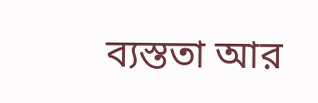ব্যস্ততা আর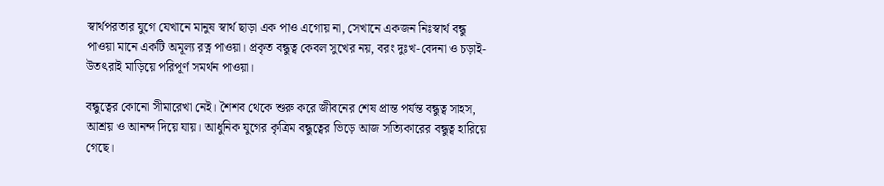স্বার্থপরতার যুগে যেখানে মানুষ স্বার্থ ছাড়া এক পাও এগোয় না, সেখানে একজন নিঃস্বার্থ বন্ধু পাওয়া মানে একটি অমূল্য রত্ন পাওয়া। প্রকৃত বন্ধুত্ব কেবল সুখের নয়, বরং দুঃখ-বেদনা ও চড়াই-উতৎরাই মাড়িয়ে পরিপূর্ণ সমর্থন পাওয়া।

বন্ধুত্বের কোনো সীমারেখা নেই। শৈশব থেকে শুরু করে জীবনের শেষ প্রান্ত পর্যন্ত বন্ধুত্ব সাহস, আশ্রয় ও আনন্দ দিয়ে যায়। আধুনিক যুগের কৃত্রিম বন্ধুত্বের ভিড়ে আজ সত্যিকারের বন্ধুত্ব হারিয়ে গেছে।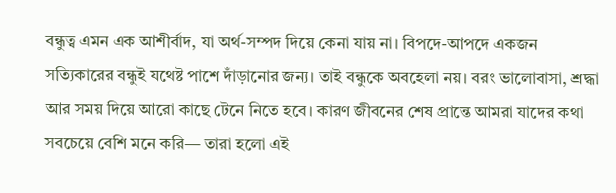বন্ধুত্ব এমন এক আশীর্বাদ, যা অর্থ-সম্পদ দিয়ে কেনা যায় না। বিপদে-আপদে একজন সত্যিকারের বন্ধুই যথেষ্ট পাশে দাঁড়ানোর জন্য। তাই বন্ধুকে অবহেলা নয়। বরং ভালোবাসা, শ্রদ্ধা আর সময় দিয়ে আরো কাছে টেনে নিতে হবে। কারণ জীবনের শেষ প্রান্তে আমরা যাদের কথা সবচেয়ে বেশি মনে করি— তারা হলো এই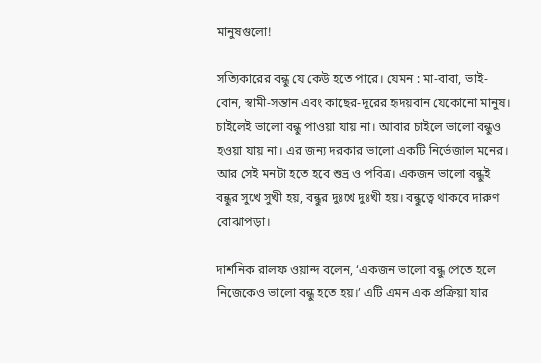মানুষগুলো!

সত্যিকারের বন্ধু যে কেউ হতে পারে। যেমন : মা-বাবা, ভাই-বোন, স্বামী-সন্তান এবং কাছের-দূরের হৃদয়বান যেকোনো মানুষ। চাইলেই ভালো বন্ধু পাওয়া যায় না। আবার চাইলে ভালো বন্ধুও হওয়া যায় না। এর জন্য দরকার ভালো একটি নির্ভেজাল মনের। আর সেই মনটা হতে হবে শুভ্র ও পবিত্র। একজন ভালো বন্ধুই বন্ধুর সুখে সুখী হয়, বন্ধুর দুঃখে দুঃখী হয়। বন্ধুত্বে থাকবে দারুণ বোঝাপড়া।

দার্শনিক রালফ ওয়ান্দ বলেন, ‘একজন ভালো বন্ধু পেতে হলে নিজেকেও ভালো বন্ধু হতে হয়।’ এটি এমন এক প্রক্রিয়া যার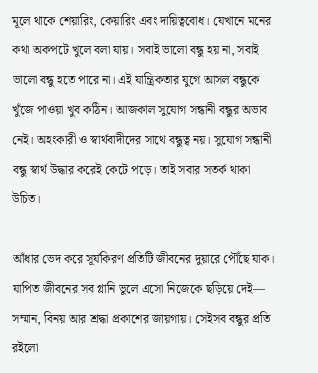মূলে থাকে শেয়ারিং, কেয়ারিং এবং দায়িত্ববোধ। যেখানে মনের কথা অকপটে খুলে বলা যায়। সবাই ভালো বন্ধু হয় না, সবাই ভালো বন্ধু হতে পারে না। এই যান্ত্রিকতার যুগে আসল বন্ধুকে খুঁজে পাওয়া খুব কঠিন। আজকাল সুযোগ সন্ধানী বন্ধুর অভাব নেই। অহংকারী ও স্বার্থবাদীদের সাথে বন্ধুত্ব নয়। সুযোগ সন্ধানী বন্ধু স্বার্থ উদ্ধার করেই কেটে পড়ে। তাই সবার সতর্ক থাকা উচিত।

আঁধার ভেদ ক‌রে সূর্য‌কিরণ প্রতিটি জীব‌নের দুয়া‌রে পৌ‌ঁছে যাক। যা‌পিত জীব‌নের সব গ্লানি ভু‌লে এ‌সো নি‌জে‌কে ছ‌ড়ি‌য়ে দেই— সম্মান, বিনয় আর শ্রদ্ধা প্রকাশের জায়গায়। সেইসব বন্ধুর প্র‌তি রইলো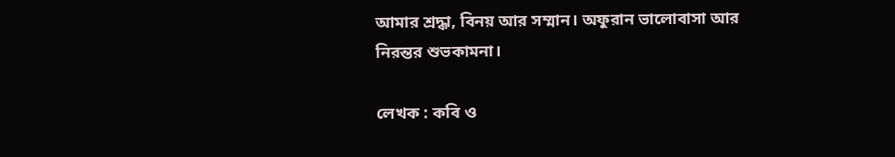আম‌ার শ্রদ্ধা, বিনয় আর সম্মান। অফুরান ভালোবাসা আর নিরন্তর শুভকামনা।

লেখক : কবি ও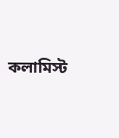কলামিস্ট